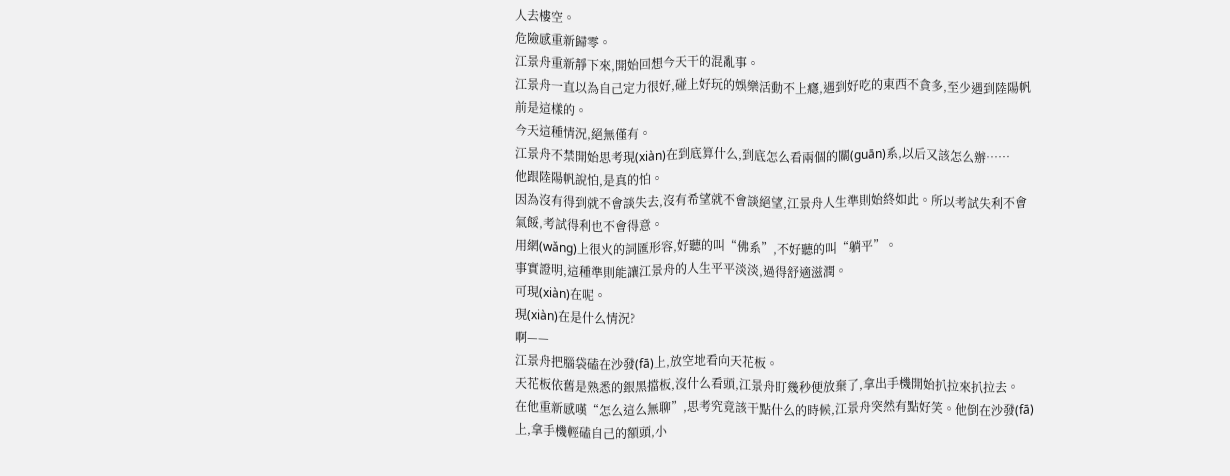人去樓空。
危險感重新歸零。
江景舟重新靜下來,開始回想今天干的混亂事。
江景舟一直以為自己定力很好,碰上好玩的娛樂活動不上癮,遇到好吃的東西不貪多,至少遇到陸陽帆前是這樣的。
今天這種情況,絕無僅有。
江景舟不禁開始思考現(xiàn)在到底算什么,到底怎么看兩個的關(guān)系,以后又該怎么辦……
他跟陸陽帆說怕,是真的怕。
因為沒有得到就不會談失去,沒有希望就不會談絕望,江景舟人生準則始終如此。所以考試失利不會氣餒,考試得利也不會得意。
用網(wǎng)上很火的詞匯形容,好聽的叫“佛系”,不好聽的叫“躺平”。
事實證明,這種準則能讓江景舟的人生平平淡淡,過得舒適滋潤。
可現(xiàn)在呢。
現(xiàn)在是什么情況?
啊——
江景舟把腦袋磕在沙發(fā)上,放空地看向天花板。
天花板依舊是熟悉的銀黑擋板,沒什么看頭,江景舟盯幾秒便放棄了,拿出手機開始扒拉來扒拉去。
在他重新感嘆“怎么這么無聊”,思考究竟該干點什么的時候,江景舟突然有點好笑。他倒在沙發(fā)上,拿手機輕磕自己的額頭,小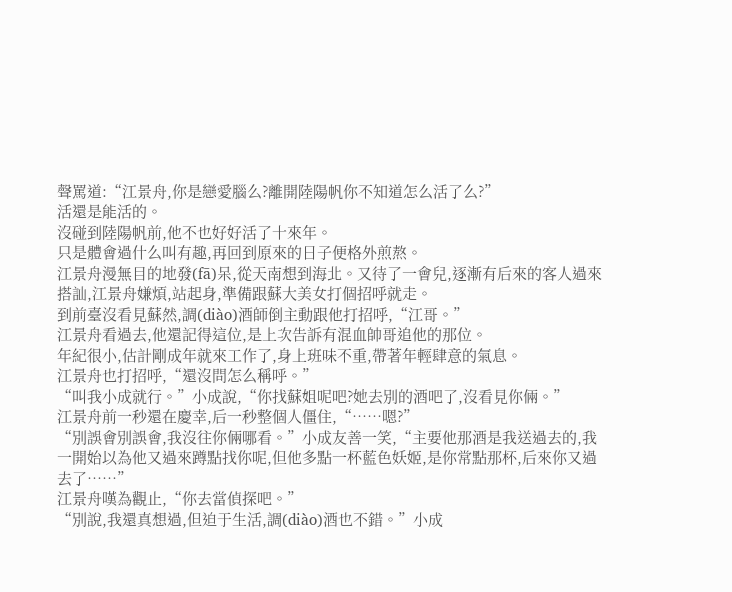聲罵道:“江景舟,你是戀愛腦么?離開陸陽帆你不知道怎么活了么?”
活還是能活的。
沒碰到陸陽帆前,他不也好好活了十來年。
只是體會過什么叫有趣,再回到原來的日子便格外煎熬。
江景舟漫無目的地發(fā)呆,從天南想到海北。又待了一會兒,逐漸有后來的客人過來搭訕,江景舟嫌煩,站起身,準備跟蘇大美女打個招呼就走。
到前臺沒看見蘇然,調(diào)酒師倒主動跟他打招呼,“江哥。”
江景舟看過去,他還記得這位,是上次告訴有混血帥哥追他的那位。
年紀很小,估計剛成年就來工作了,身上班味不重,帶著年輕肆意的氣息。
江景舟也打招呼,“還沒問怎么稱呼。”
“叫我小成就行。”小成說,“你找蘇姐呢吧?她去別的酒吧了,沒看見你倆。”
江景舟前一秒還在慶幸,后一秒整個人僵住,“……嗯?”
“別誤會別誤會,我沒往你倆哪看。”小成友善一笑,“主要他那酒是我送過去的,我一開始以為他又過來蹲點找你呢,但他多點一杯藍色妖姬,是你常點那杯,后來你又過去了……”
江景舟嘆為觀止,“你去當偵探吧。”
“別說,我還真想過,但迫于生活,調(diào)酒也不錯。”小成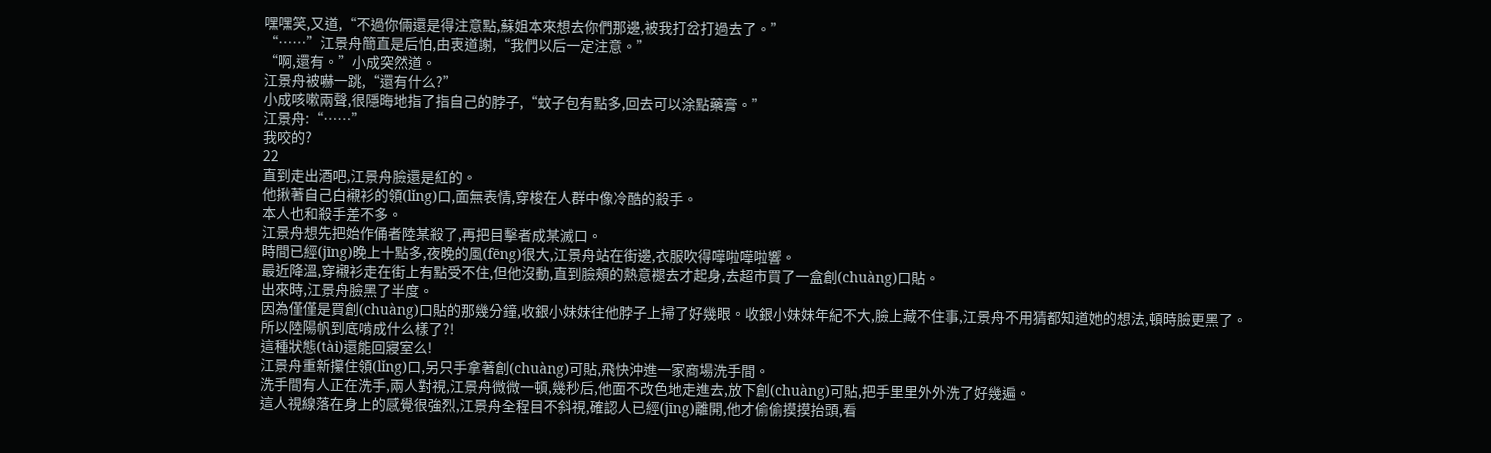嘿嘿笑,又道,“不過你倆還是得注意點,蘇姐本來想去你們那邊,被我打岔打過去了。”
“……”江景舟簡直是后怕,由衷道謝,“我們以后一定注意。”
“啊,還有。”小成突然道。
江景舟被嚇一跳,“還有什么?”
小成咳嗽兩聲,很隱晦地指了指自己的脖子,“蚊子包有點多,回去可以涂點藥膏。”
江景舟:“……”
我咬的?
22
直到走出酒吧,江景舟臉還是紅的。
他揪著自己白襯衫的領(lǐng)口,面無表情,穿梭在人群中像冷酷的殺手。
本人也和殺手差不多。
江景舟想先把始作俑者陸某殺了,再把目擊者成某滅口。
時間已經(jīng)晚上十點多,夜晚的風(fēng)很大,江景舟站在街邊,衣服吹得嘩啦嘩啦響。
最近降溫,穿襯衫走在街上有點受不住,但他沒動,直到臉頰的熱意褪去才起身,去超市買了一盒創(chuàng)口貼。
出來時,江景舟臉黑了半度。
因為僅僅是買創(chuàng)口貼的那幾分鐘,收銀小妹妹往他脖子上掃了好幾眼。收銀小妹妹年紀不大,臉上藏不住事,江景舟不用猜都知道她的想法,頓時臉更黑了。
所以陸陽帆到底啃成什么樣了?!
這種狀態(tài)還能回寢室么!
江景舟重新攥住領(lǐng)口,另只手拿著創(chuàng)可貼,飛快沖進一家商場洗手間。
洗手間有人正在洗手,兩人對視,江景舟微微一頓,幾秒后,他面不改色地走進去,放下創(chuàng)可貼,把手里里外外洗了好幾遍。
這人視線落在身上的感覺很強烈,江景舟全程目不斜視,確認人已經(jīng)離開,他才偷偷摸摸抬頭,看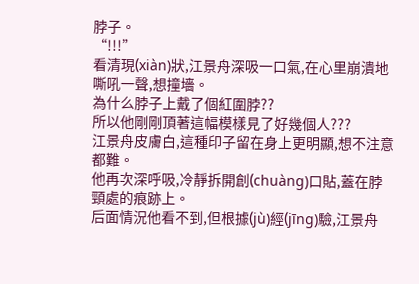脖子。
“!!!”
看清現(xiàn)狀,江景舟深吸一口氣,在心里崩潰地嘶吼一聲,想撞墻。
為什么脖子上戴了個紅圍脖??
所以他剛剛頂著這幅模樣見了好幾個人???
江景舟皮膚白,這種印子留在身上更明顯,想不注意都難。
他再次深呼吸,冷靜拆開創(chuàng)口貼,蓋在脖頸處的痕跡上。
后面情況他看不到,但根據(jù)經(jīng)驗,江景舟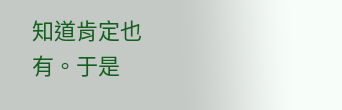知道肯定也有。于是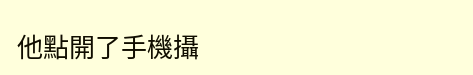他點開了手機攝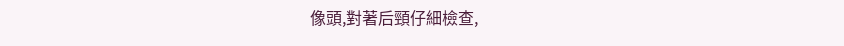像頭,對著后頸仔細檢查,